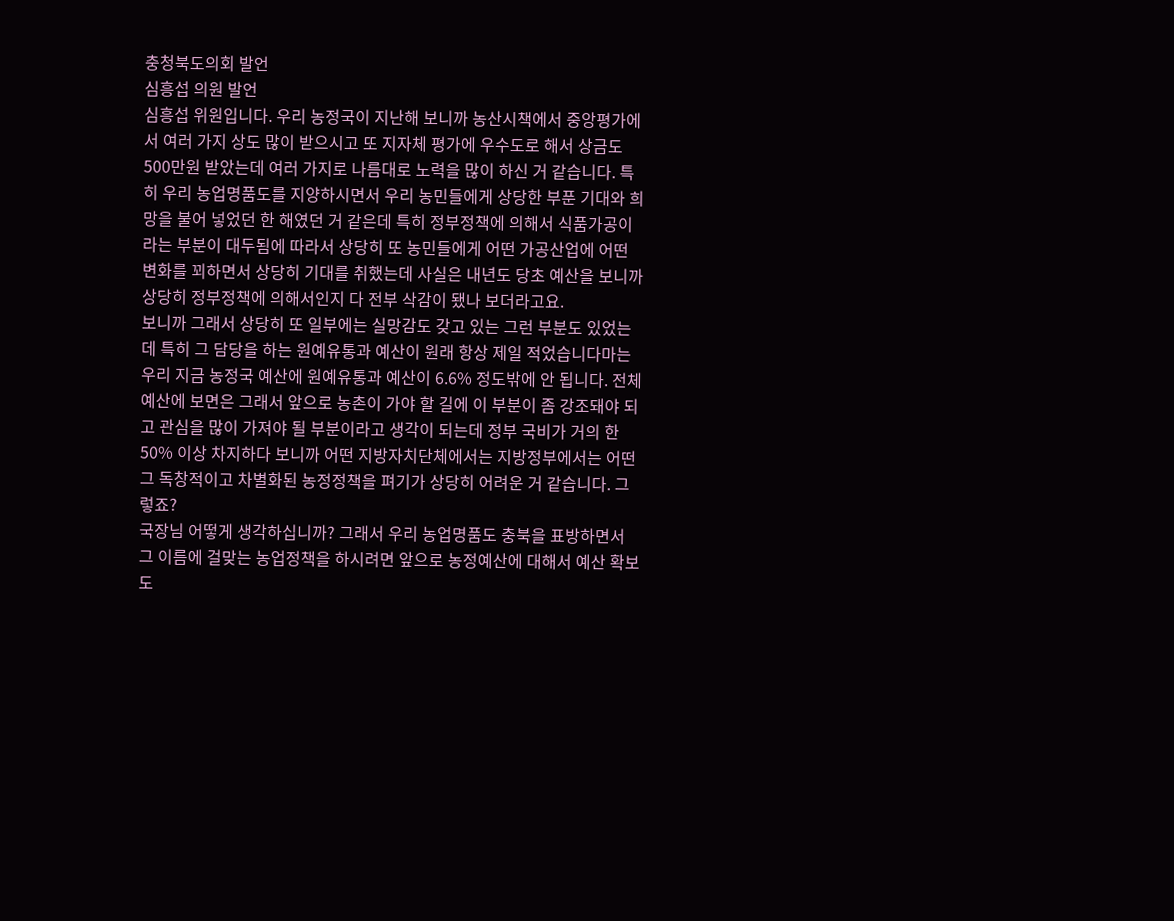충청북도의회 발언
심흥섭 의원 발언
심흥섭 위원입니다. 우리 농정국이 지난해 보니까 농산시책에서 중앙평가에서 여러 가지 상도 많이 받으시고 또 지자체 평가에 우수도로 해서 상금도 500만원 받았는데 여러 가지로 나름대로 노력을 많이 하신 거 같습니다. 특히 우리 농업명품도를 지양하시면서 우리 농민들에게 상당한 부푼 기대와 희망을 불어 넣었던 한 해였던 거 같은데 특히 정부정책에 의해서 식품가공이라는 부분이 대두됨에 따라서 상당히 또 농민들에게 어떤 가공산업에 어떤 변화를 꾀하면서 상당히 기대를 취했는데 사실은 내년도 당초 예산을 보니까 상당히 정부정책에 의해서인지 다 전부 삭감이 됐나 보더라고요.
보니까 그래서 상당히 또 일부에는 실망감도 갖고 있는 그런 부분도 있었는데 특히 그 담당을 하는 원예유통과 예산이 원래 항상 제일 적었습니다마는 우리 지금 농정국 예산에 원예유통과 예산이 6.6% 정도밖에 안 됩니다. 전체 예산에 보면은 그래서 앞으로 농촌이 가야 할 길에 이 부분이 좀 강조돼야 되고 관심을 많이 가져야 될 부분이라고 생각이 되는데 정부 국비가 거의 한 50% 이상 차지하다 보니까 어떤 지방자치단체에서는 지방정부에서는 어떤 그 독창적이고 차별화된 농정정책을 펴기가 상당히 어려운 거 같습니다. 그렇죠?
국장님 어떻게 생각하십니까? 그래서 우리 농업명품도 충북을 표방하면서 그 이름에 걸맞는 농업정책을 하시려면 앞으로 농정예산에 대해서 예산 확보도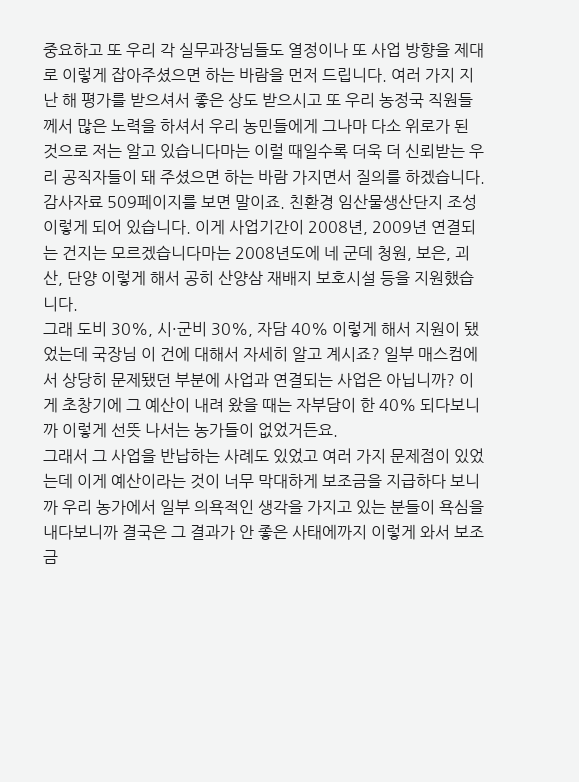중요하고 또 우리 각 실무과장님들도 열정이나 또 사업 방향을 제대로 이렇게 잡아주셨으면 하는 바람을 먼저 드립니다. 여러 가지 지난 해 평가를 받으셔서 좋은 상도 받으시고 또 우리 농정국 직원들께서 많은 노력을 하셔서 우리 농민들에게 그나마 다소 위로가 된 것으로 저는 알고 있습니다마는 이럴 때일수록 더욱 더 신뢰받는 우리 공직자들이 돼 주셨으면 하는 바람 가지면서 질의를 하겠습니다.
감사자료 509페이지를 보면 말이죠. 친환경 임산물생산단지 조성 이렇게 되어 있습니다. 이게 사업기간이 2008년, 2009년 연결되는 건지는 모르겠습니다마는 2008년도에 네 군데 청원, 보은, 괴산, 단양 이렇게 해서 공히 산양삼 재배지 보호시설 등을 지원했습니다.
그래 도비 30%, 시·군비 30%, 자담 40% 이렇게 해서 지원이 됐었는데 국장님 이 건에 대해서 자세히 알고 계시죠? 일부 매스컴에서 상당히 문제됐던 부분에 사업과 연결되는 사업은 아닙니까? 이게 초창기에 그 예산이 내려 왔을 때는 자부담이 한 40% 되다보니까 이렇게 선뜻 나서는 농가들이 없었거든요.
그래서 그 사업을 반납하는 사례도 있었고 여러 가지 문제점이 있었는데 이게 예산이라는 것이 너무 막대하게 보조금을 지급하다 보니까 우리 농가에서 일부 의욕적인 생각을 가지고 있는 분들이 욕심을 내다보니까 결국은 그 결과가 안 좋은 사태에까지 이렇게 와서 보조금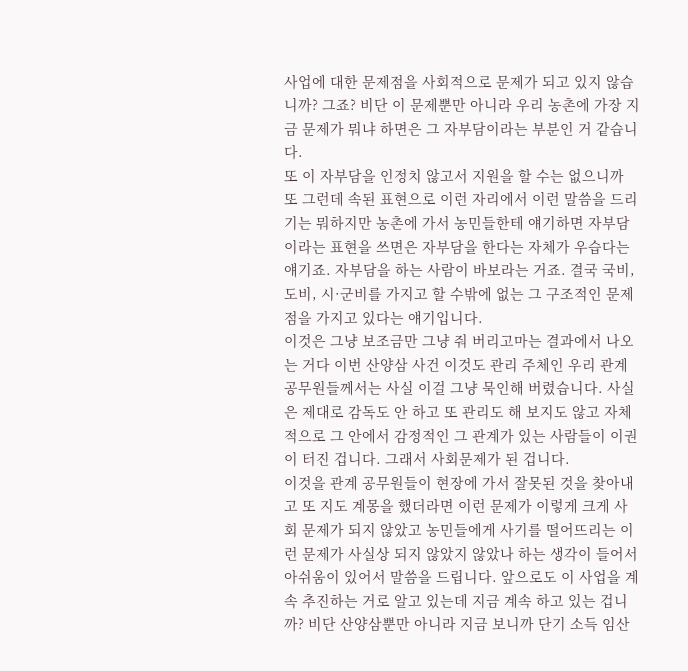사업에 대한 문제점을 사회적으로 문제가 되고 있지 않습니까? 그죠? 비단 이 문제뿐만 아니라 우리 농촌에 가장 지금 문제가 뭐냐 하면은 그 자부담이라는 부분인 거 같습니다.
또 이 자부담을 인정치 않고서 지원을 할 수는 없으니까 또 그런데 속된 표현으로 이런 자리에서 이런 말씀을 드리기는 뭐하지만 농촌에 가서 농민들한테 얘기하면 자부담이라는 표현을 쓰면은 자부담을 한다는 자체가 우습다는 얘기죠. 자부담을 하는 사람이 바보라는 거죠. 결국 국비, 도비, 시·군비를 가지고 할 수밖에 없는 그 구조적인 문제점을 가지고 있다는 얘기입니다.
이것은 그냥 보조금만 그냥 줘 버리고마는 결과에서 나오는 거다 이번 산양삼 사건 이것도 관리 주체인 우리 관계 공무원들께서는 사실 이걸 그냥 묵인해 버렸습니다. 사실은 제대로 감독도 안 하고 또 관리도 해 보지도 않고 자체적으로 그 안에서 감정적인 그 관계가 있는 사람들이 이권이 터진 겁니다. 그래서 사회문제가 된 겁니다.
이것을 관계 공무원들이 현장에 가서 잘못된 것을 찾아내고 또 지도 계몽을 했더라면 이런 문제가 이렇게 크게 사회 문제가 되지 않았고 농민들에게 사기를 떨어뜨리는 이런 문제가 사실상 되지 않았지 않았나 하는 생각이 들어서 아쉬움이 있어서 말씀을 드립니다. 앞으로도 이 사업을 계속 추진하는 거로 알고 있는데 지금 계속 하고 있는 겁니까? 비단 산양삼뿐만 아니라 지금 보니까 단기 소득 임산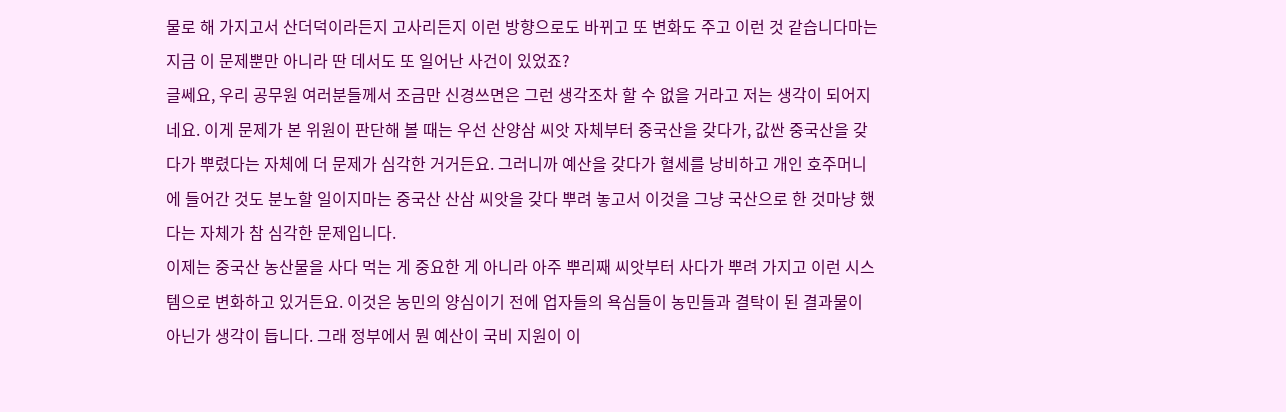물로 해 가지고서 산더덕이라든지 고사리든지 이런 방향으로도 바뀌고 또 변화도 주고 이런 것 같습니다마는 지금 이 문제뿐만 아니라 딴 데서도 또 일어난 사건이 있었죠?
글쎄요, 우리 공무원 여러분들께서 조금만 신경쓰면은 그런 생각조차 할 수 없을 거라고 저는 생각이 되어지네요. 이게 문제가 본 위원이 판단해 볼 때는 우선 산양삼 씨앗 자체부터 중국산을 갖다가, 값싼 중국산을 갖다가 뿌렸다는 자체에 더 문제가 심각한 거거든요. 그러니까 예산을 갖다가 혈세를 낭비하고 개인 호주머니에 들어간 것도 분노할 일이지마는 중국산 산삼 씨앗을 갖다 뿌려 놓고서 이것을 그냥 국산으로 한 것마냥 했다는 자체가 참 심각한 문제입니다.
이제는 중국산 농산물을 사다 먹는 게 중요한 게 아니라 아주 뿌리째 씨앗부터 사다가 뿌려 가지고 이런 시스템으로 변화하고 있거든요. 이것은 농민의 양심이기 전에 업자들의 욕심들이 농민들과 결탁이 된 결과물이 아닌가 생각이 듭니다. 그래 정부에서 뭔 예산이 국비 지원이 이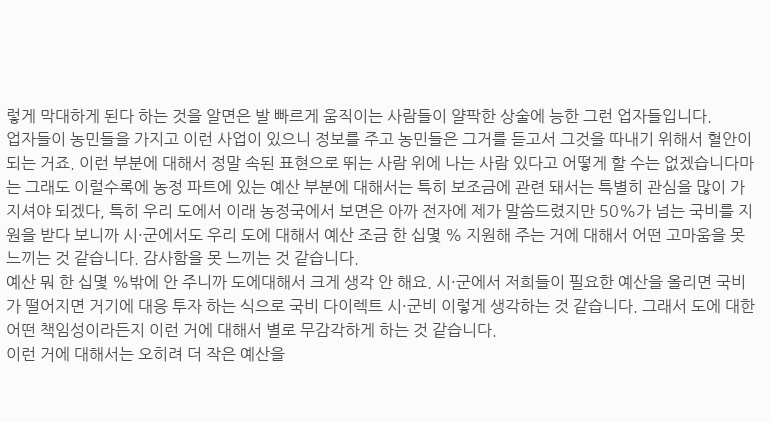렇게 막대하게 된다 하는 것을 알면은 발 빠르게 움직이는 사람들이 얄팍한 상술에 능한 그런 업자들입니다.
업자들이 농민들을 가지고 이런 사업이 있으니 정보를 주고 농민들은 그거를 듣고서 그것을 따내기 위해서 혈안이 되는 거죠. 이런 부분에 대해서 정말 속된 표현으로 뛰는 사람 위에 나는 사람 있다고 어떻게 할 수는 없겠습니다마는 그래도 이럴수록에 농정 파트에 있는 예산 부분에 대해서는 특히 보조금에 관련 돼서는 특별히 관심을 많이 가지셔야 되겠다, 특히 우리 도에서 이래 농정국에서 보면은 아까 전자에 제가 말씀드렸지만 50%가 넘는 국비를 지원을 받다 보니까 시·군에서도 우리 도에 대해서 예산 조금 한 십몇 % 지원해 주는 거에 대해서 어떤 고마움을 못 느끼는 것 같습니다. 감사함을 못 느끼는 것 같습니다.
예산 뭐 한 십몇 %밖에 안 주니까 도에대해서 크게 생각 안 해요. 시·군에서 저희들이 필요한 예산을 올리면 국비가 떨어지면 거기에 대응 투자 하는 식으로 국비 다이렉트 시·군비 이렇게 생각하는 것 같습니다. 그래서 도에 대한 어떤 책임성이라든지 이런 거에 대해서 별로 무감각하게 하는 것 같습니다.
이런 거에 대해서는 오히려 더 작은 예산을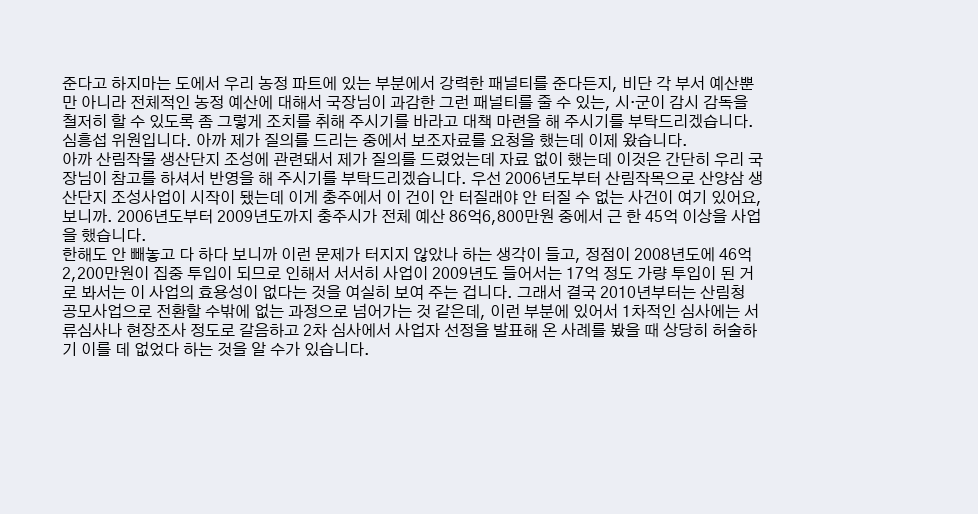준다고 하지마는 도에서 우리 농정 파트에 있는 부분에서 강력한 패널티를 준다든지, 비단 각 부서 예산뿐만 아니라 전체적인 농정 예산에 대해서 국장님이 과감한 그런 패널티를 줄 수 있는, 시·군이 감시 감독을 철저히 할 수 있도록 좀 그렇게 조치를 취해 주시기를 바라고 대책 마련을 해 주시기를 부탁드리겠습니다. 심흥섭 위원입니다. 아까 제가 질의를 드리는 중에서 보조자료를 요청을 했는데 이제 왔습니다.
아까 산림작물 생산단지 조성에 관련돼서 제가 질의를 드렸었는데 자료 없이 했는데 이것은 간단히 우리 국장님이 참고를 하셔서 반영을 해 주시기를 부탁드리겠습니다. 우선 2006년도부터 산림작목으로 산양삼 생산단지 조성사업이 시작이 됐는데 이게 충주에서 이 건이 안 터질래야 안 터질 수 없는 사건이 여기 있어요, 보니까. 2006년도부터 2009년도까지 충주시가 전체 예산 86억6,800만원 중에서 근 한 45억 이상을 사업을 했습니다.
한해도 안 빼놓고 다 하다 보니까 이런 문제가 터지지 않았나 하는 생각이 들고, 정점이 2008년도에 46억2,200만원이 집중 투입이 되므로 인해서 서서히 사업이 2009년도 들어서는 17억 정도 가량 투입이 된 거로 봐서는 이 사업의 효용성이 없다는 것을 여실히 보여 주는 겁니다. 그래서 결국 2010년부터는 산림청 공모사업으로 전환할 수밖에 없는 과정으로 넘어가는 것 같은데, 이런 부분에 있어서 1차적인 심사에는 서류심사나 현장조사 정도로 갈음하고 2차 심사에서 사업자 선정을 발표해 온 사례를 봤을 때 상당히 허술하기 이를 데 없었다 하는 것을 알 수가 있습니다.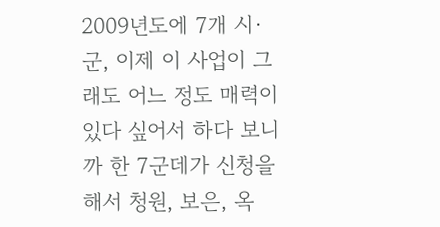2009년도에 7개 시·군, 이제 이 사업이 그래도 어느 정도 매력이 있다 싶어서 하다 보니까 한 7군데가 신청을 해서 청원, 보은, 옥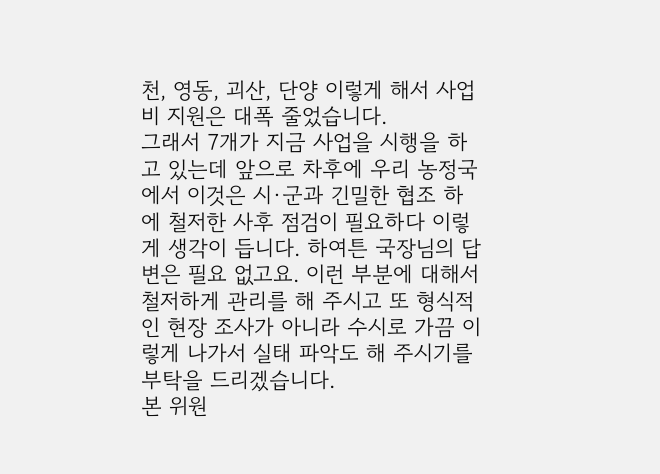천, 영동, 괴산, 단양 이렇게 해서 사업비 지원은 대폭 줄었습니다.
그래서 7개가 지금 사업을 시행을 하고 있는데 앞으로 차후에 우리 농정국에서 이것은 시·군과 긴밀한 협조 하에 철저한 사후 점검이 필요하다 이렇게 생각이 듭니다. 하여튼 국장님의 답변은 필요 없고요. 이런 부분에 대해서 철저하게 관리를 해 주시고 또 형식적인 현장 조사가 아니라 수시로 가끔 이렇게 나가서 실태 파악도 해 주시기를 부탁을 드리겠습니다.
본 위원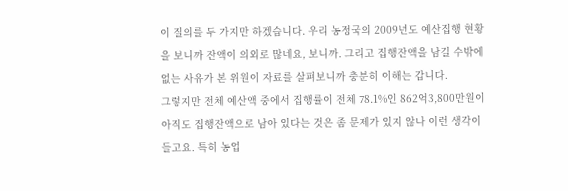이 질의를 두 가지만 하겠습니다. 우리 농정국의 2009년도 예산집행 현황을 보니까 잔액이 의외로 많네요, 보니까. 그리고 집행잔액을 남길 수밖에 없는 사유가 본 위원이 자료를 살펴보니까 충분히 이해는 갑니다.
그렇지만 전체 예산액 중에서 집행률이 전체 78.1%인 862억3,800만원이 아직도 집행잔액으로 남아 있다는 것은 좀 문제가 있지 않나 이런 생각이 들고요. 특히 농업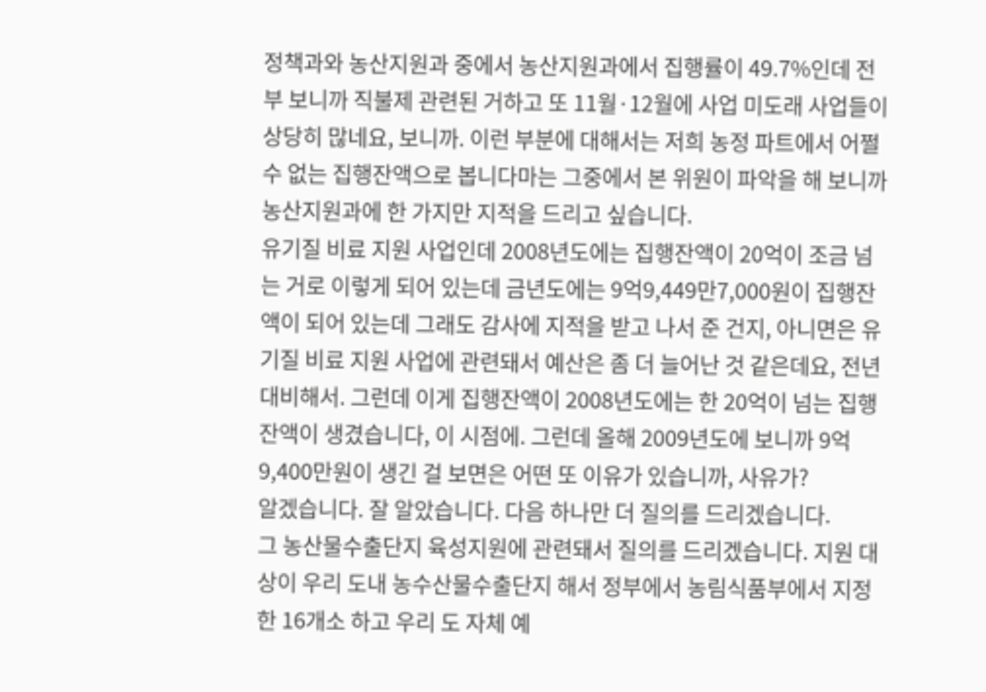정책과와 농산지원과 중에서 농산지원과에서 집행률이 49.7%인데 전부 보니까 직불제 관련된 거하고 또 11월·12월에 사업 미도래 사업들이 상당히 많네요, 보니까. 이런 부분에 대해서는 저희 농정 파트에서 어쩔 수 없는 집행잔액으로 봅니다마는 그중에서 본 위원이 파악을 해 보니까 농산지원과에 한 가지만 지적을 드리고 싶습니다.
유기질 비료 지원 사업인데 2008년도에는 집행잔액이 20억이 조금 넘는 거로 이렇게 되어 있는데 금년도에는 9억9,449만7,000원이 집행잔액이 되어 있는데 그래도 감사에 지적을 받고 나서 준 건지, 아니면은 유기질 비료 지원 사업에 관련돼서 예산은 좀 더 늘어난 것 같은데요, 전년 대비해서. 그런데 이게 집행잔액이 2008년도에는 한 20억이 넘는 집행잔액이 생겼습니다, 이 시점에. 그런데 올해 2009년도에 보니까 9억9,400만원이 생긴 걸 보면은 어떤 또 이유가 있습니까, 사유가?
알겠습니다. 잘 알았습니다. 다음 하나만 더 질의를 드리겠습니다.
그 농산물수출단지 육성지원에 관련돼서 질의를 드리겠습니다. 지원 대상이 우리 도내 농수산물수출단지 해서 정부에서 농림식품부에서 지정한 16개소 하고 우리 도 자체 예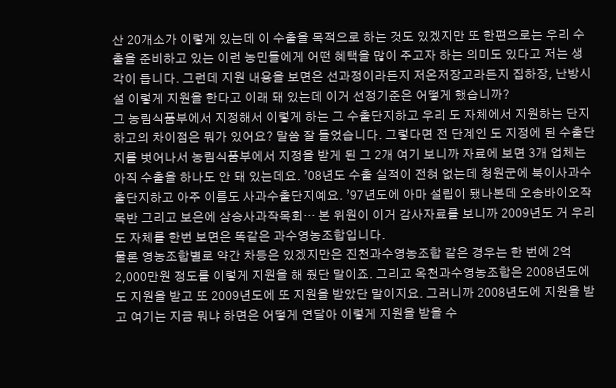산 20개소가 이렇게 있는데 이 수출을 목적으로 하는 것도 있겠지만 또 한편으로는 우리 수출을 준비하고 있는 이런 농민들에게 어떤 혜택을 많이 주고자 하는 의미도 있다고 저는 생각이 듭니다. 그런데 지원 내용을 보면은 선과정이라든지 저온저장고라든지 집하장, 난방시설 이렇게 지원을 한다고 이래 돼 있는데 이거 선정기준은 어떻게 했습니까?
그 농림식품부에서 지정해서 이렇게 하는 그 수출단지하고 우리 도 자체에서 지원하는 단지하고의 차이점은 뭐가 있어요? 말씀 잘 들었습니다. 그렇다면 전 단계인 도 지정에 된 수출단지를 벗어나서 농림식품부에서 지정을 받게 된 그 2개 여기 보니까 자료에 보면 3개 업체는 아직 수출을 하나도 안 돼 있는데요. ’08년도 수출 실적이 전혀 없는데 청원군에 북이사과수출단지하고 아주 이름도 사과수출단지예요. ’97년도에 아마 설립이 됐나본데 오송바이오작목반 그리고 보은에 삼승사과작목회… 본 위원이 이거 감사자료를 보니까 2009년도 거 우리 도 자체를 한번 보면은 똑같은 과수영농조합입니다.
물론 영농조합별로 약간 차등은 있겠지만은 진천과수영농조합 같은 경우는 한 번에 2억2,000만원 정도를 이렇게 지원을 해 줬단 말이죠. 그리고 옥천과수영농조합은 2008년도에도 지원을 받고 또 2009년도에 또 지원을 받았단 말이지요. 그러니까 2008년도에 지원을 받고 여기는 지금 뭐냐 하면은 어떻게 연달아 이렇게 지원을 받을 수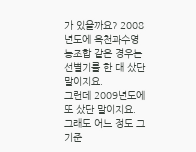가 있을까요? 2008년도에 옥천과수영농조합 같은 경우는 선별기를 한 대 샀단 말이지요.
그런데 2009년도에 또 샀단 말이지요. 그래도 어느 정도 그 기준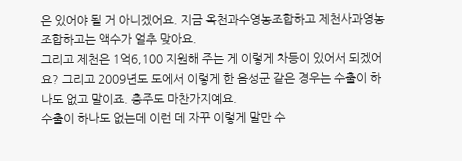은 있어야 될 거 아니겠어요. 지금 옥천과수영농조합하고 제천사과영농조합하고는 액수가 얼추 맞아요.
그리고 제천은 1억6,100 지원해 주는 게 이렇게 차등이 있어서 되겠어요? 그리고 2009년도 도에서 이렇게 한 음성군 같은 경우는 수출이 하나도 없고 말이죠. 충주도 마찬가지예요.
수출이 하나도 없는데 이런 데 자꾸 이렇게 말만 수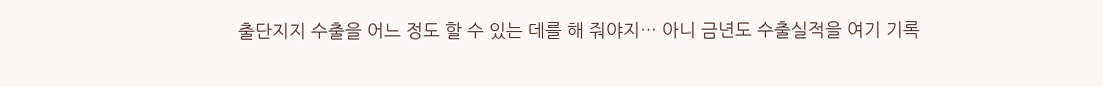출단지지 수출을 어느 정도 할 수 있는 데를 해 줘야지… 아니 금년도 수출실적을 여기 기록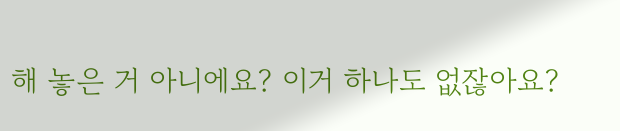해 놓은 거 아니에요? 이거 하나도 없잖아요?